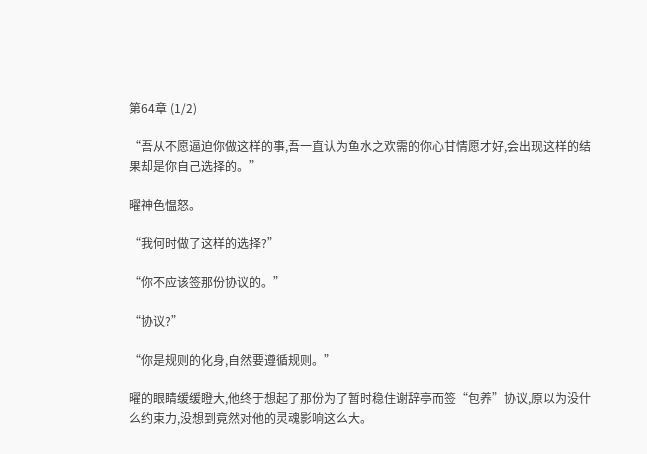第64章 (1/2)

“吾从不愿逼迫你做这样的事,吾一直认为鱼水之欢需的你心甘情愿才好,会出现这样的结果却是你自己选择的。”

曜神色愠怒。

“我何时做了这样的选择?”

“你不应该签那份协议的。”

“协议?”

“你是规则的化身,自然要遵循规则。”

曜的眼睛缓缓瞪大,他终于想起了那份为了暂时稳住谢辞亭而签“包养”协议,原以为没什么约束力,没想到竟然对他的灵魂影响这么大。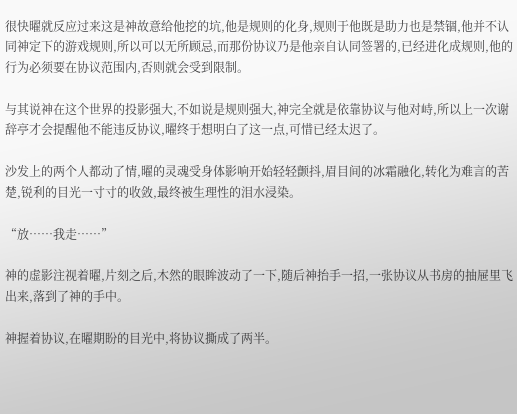很快曜就反应过来这是神故意给他挖的坑,他是规则的化身,规则于他既是助力也是禁锢,他并不认同神定下的游戏规则,所以可以无所顾忌,而那份协议乃是他亲自认同签署的,已经进化成规则,他的行为必须要在协议范围内,否则就会受到限制。

与其说神在这个世界的投影强大,不如说是规则强大,神完全就是依靠协议与他对峙,所以上一次谢辞亭才会提醒他不能违反协议,曜终于想明白了这一点,可惜已经太迟了。

沙发上的两个人都动了情,曜的灵魂受身体影响开始轻轻颤抖,眉目间的冰霜融化,转化为难言的苦楚,锐利的目光一寸寸的收敛,最终被生理性的泪水浸染。

“放……我走……”

神的虚影注视着曜,片刻之后,木然的眼眸波动了一下,随后神抬手一招,一张协议从书房的抽屉里飞出来,落到了神的手中。

神握着协议,在曜期盼的目光中,将协议撕成了两半。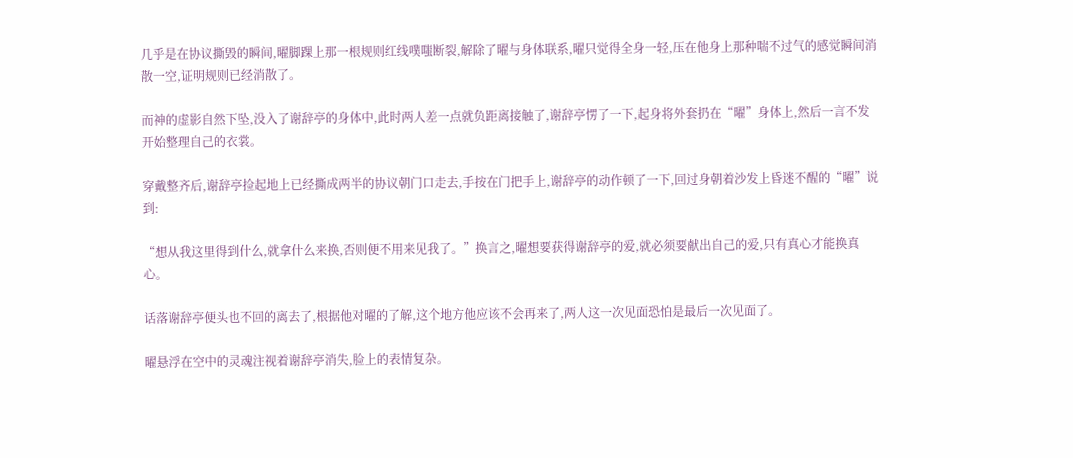几乎是在协议撕毁的瞬间,曜脚踝上那一根规则红线噗嗤断裂,解除了曜与身体联系,曜只觉得全身一轻,压在他身上那种喘不过气的感觉瞬间消散一空,证明规则已经消散了。

而神的虚影自然下坠,没入了谢辞亭的身体中,此时两人差一点就负距离接触了,谢辞亭愣了一下,起身将外套扔在“曜”身体上,然后一言不发开始整理自己的衣裳。

穿戴整齐后,谢辞亭捡起地上已经撕成两半的协议朝门口走去,手按在门把手上,谢辞亭的动作顿了一下,回过身朝着沙发上昏迷不醒的“曜”说到:

“想从我这里得到什么,就拿什么来换,否则便不用来见我了。”换言之,曜想要获得谢辞亭的爱,就必须要献出自己的爱,只有真心才能换真心。

话落谢辞亭便头也不回的离去了,根据他对曜的了解,这个地方他应该不会再来了,两人这一次见面恐怕是最后一次见面了。

曜悬浮在空中的灵魂注视着谢辞亭消失,脸上的表情复杂。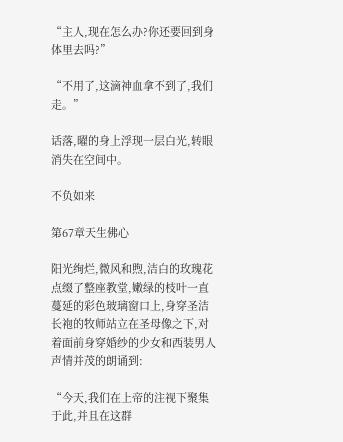“主人,现在怎么办?你还要回到身体里去吗?”

“不用了,这滴神血拿不到了,我们走。”

话落,曜的身上浮现一层白光,转眼消失在空间中。

不负如来

第67章天生佛心

阳光绚烂,微风和煦,洁白的玫瑰花点缀了整座教堂,嫩绿的枝叶一直蔓延的彩色玻璃窗口上,身穿圣洁长袍的牧师站立在圣母像之下,对着面前身穿婚纱的少女和西装男人声情并茂的朗诵到:

“今天,我们在上帝的注视下聚集于此,并且在这群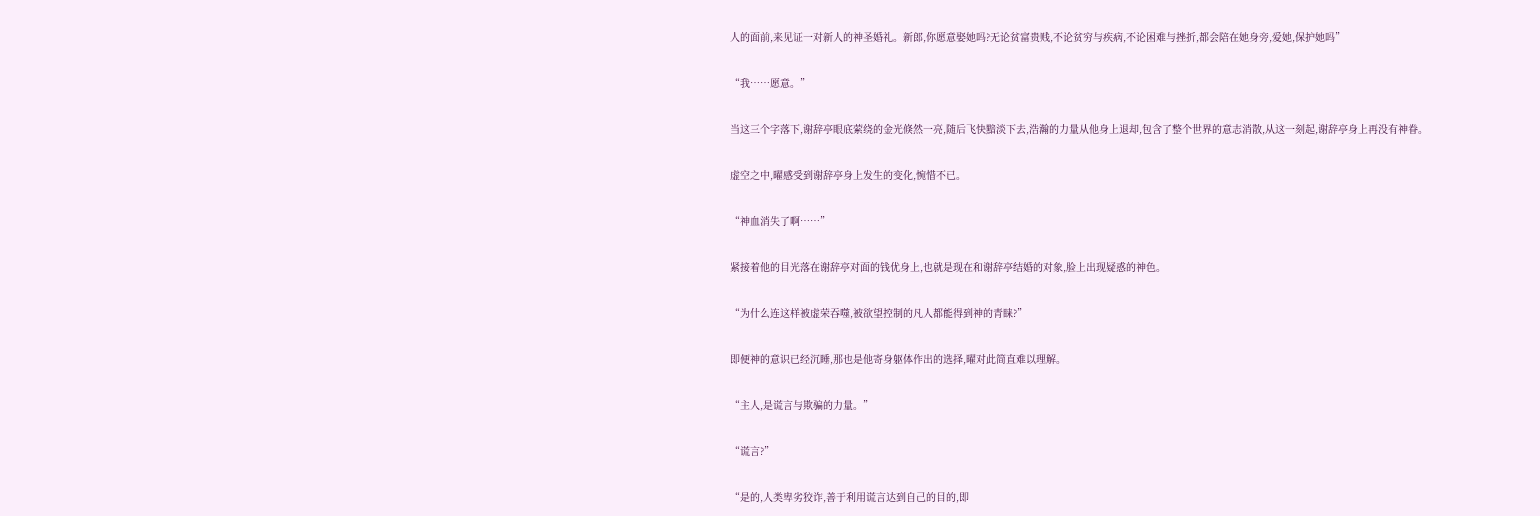人的面前,来见证一对新人的神圣婚礼。新郎,你愿意娶她吗?无论贫富贵贱,不论贫穷与疾病,不论困难与挫折,都会陪在她身旁,爱她,保护她吗”

“我……愿意。”

当这三个字落下,谢辞亭眼底萦绕的金光倏然一亮,随后飞快黯淡下去,浩瀚的力量从他身上退却,包含了整个世界的意志消散,从这一刻起,谢辞亭身上再没有神眷。

虚空之中,曜感受到谢辞亭身上发生的变化,惋惜不已。

“神血消失了啊……”

紧接着他的目光落在谢辞亭对面的钱优身上,也就是现在和谢辞亭结婚的对象,脸上出现疑惑的神色。

“为什么连这样被虚荣吞噬,被欲望控制的凡人都能得到神的青睐?”

即便神的意识已经沉睡,那也是他寄身躯体作出的选择,曜对此简直难以理解。

“主人,是谎言与欺骗的力量。”

“谎言?”

“是的,人类卑劣狡诈,善于利用谎言达到自己的目的,即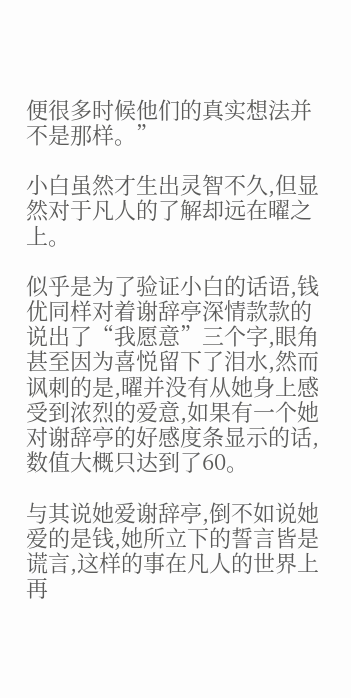便很多时候他们的真实想法并不是那样。”

小白虽然才生出灵智不久,但显然对于凡人的了解却远在曜之上。

似乎是为了验证小白的话语,钱优同样对着谢辞亭深情款款的说出了“我愿意”三个字,眼角甚至因为喜悦留下了泪水,然而讽刺的是,曜并没有从她身上感受到浓烈的爱意,如果有一个她对谢辞亭的好感度条显示的话,数值大概只达到了60。

与其说她爱谢辞亭,倒不如说她爱的是钱,她所立下的誓言皆是谎言,这样的事在凡人的世界上再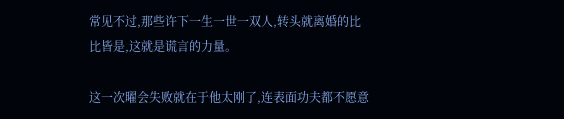常见不过,那些许下一生一世一双人,转头就离婚的比比皆是,这就是谎言的力量。

这一次曜会失败就在于他太刚了,连表面功夫都不愿意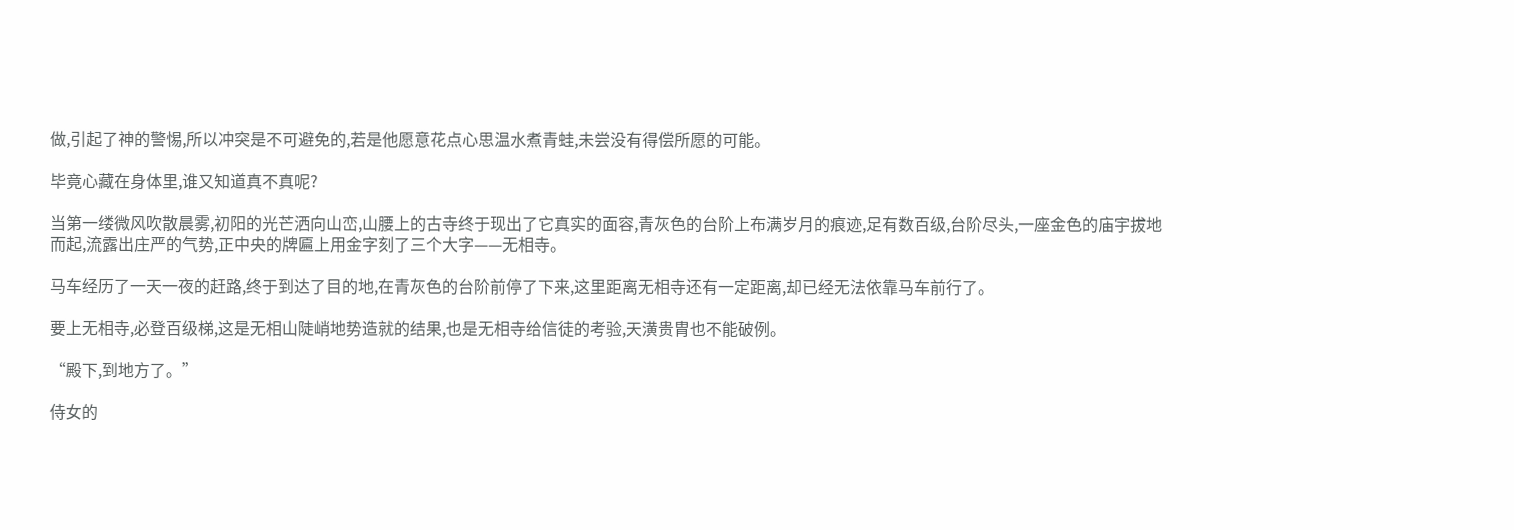做,引起了神的警惕,所以冲突是不可避免的,若是他愿意花点心思温水煮青蛙,未尝没有得偿所愿的可能。

毕竟心藏在身体里,谁又知道真不真呢?

当第一缕微风吹散晨雾,初阳的光芒洒向山峦,山腰上的古寺终于现出了它真实的面容,青灰色的台阶上布满岁月的痕迹,足有数百级,台阶尽头,一座金色的庙宇拔地而起,流露出庄严的气势,正中央的牌匾上用金字刻了三个大字——无相寺。

马车经历了一天一夜的赶路,终于到达了目的地,在青灰色的台阶前停了下来,这里距离无相寺还有一定距离,却已经无法依靠马车前行了。

要上无相寺,必登百级梯,这是无相山陡峭地势造就的结果,也是无相寺给信徒的考验,天潢贵胄也不能破例。

“殿下,到地方了。”

侍女的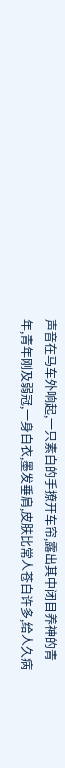声音在马车外响起,一只素白的手撩开车帘,露出其中闭目养神的青年,青年刚及弱冠,一身白衣,墨发垂肩,皮肤比常人苍白许多,给人久病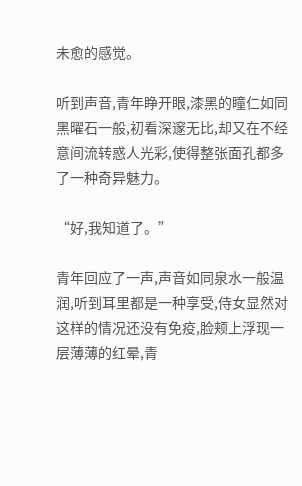未愈的感觉。

听到声音,青年睁开眼,漆黑的瞳仁如同黑曜石一般,初看深邃无比,却又在不经意间流转惑人光彩,使得整张面孔都多了一种奇异魅力。

“好,我知道了。”

青年回应了一声,声音如同泉水一般温润,听到耳里都是一种享受,侍女显然对这样的情况还没有免疫,脸颊上浮现一层薄薄的红晕,青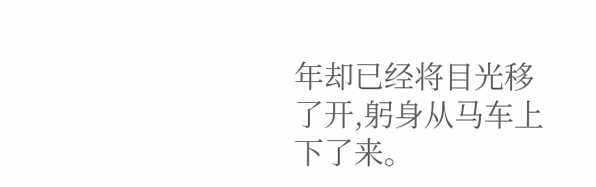年却已经将目光移了开,躬身从马车上下了来。